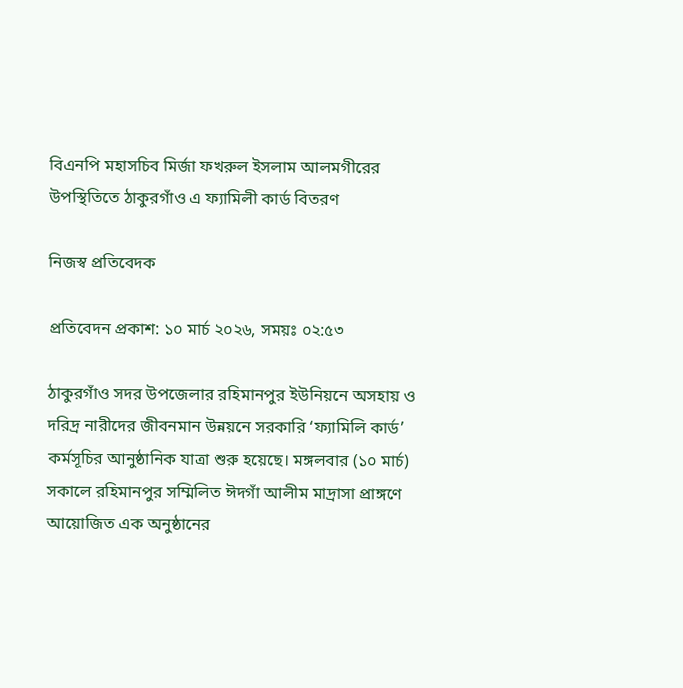বিএনপি মহাসচিব মির্জা ফখরুল ইসলাম আলমগীরের উপস্থিতিতে ঠাকুরগাঁও এ ফ্যামিলী কার্ড বিতরণ

নিজস্ব প্রতিবেদক

প্রতিবেদন প্রকাশ: ১০ মার্চ ২০২৬, সময়ঃ ০২:৫৩

ঠাকুরগাঁও সদর উপজেলার রহিমানপুর ইউনিয়নে অসহায় ও দরিদ্র নারীদের জীবনমান উন্নয়নে সরকারি ‘ফ্যামিলি কার্ড’ কর্মসূচির আনুষ্ঠানিক যাত্রা শুরু হয়েছে। মঙ্গলবার (১০ মার্চ) সকালে রহিমানপুর সম্মিলিত ঈদগাঁ আলীম মাদ্রাসা প্রাঙ্গণে আয়োজিত এক অনুষ্ঠানের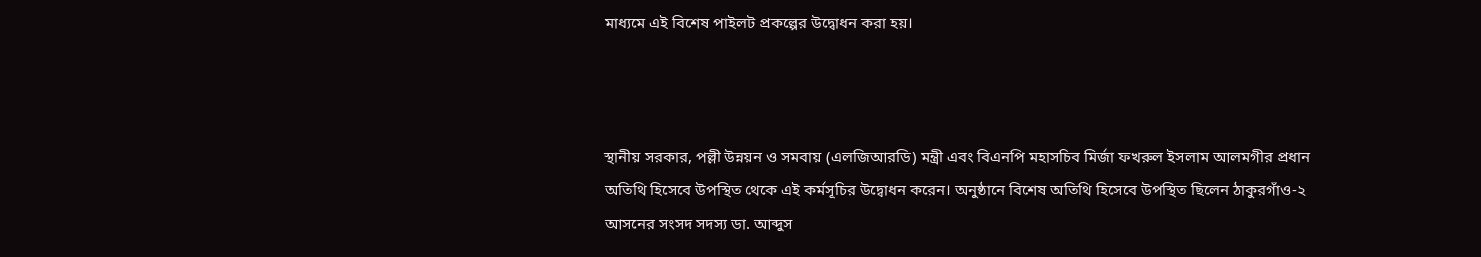মাধ্যমে এই বিশেষ পাইলট প্রকল্পের উদ্বোধন করা হয়।



স্থানীয় সরকার, পল্লী উন্নয়ন ও সমবায় (এলজিআরডি) মন্ত্রী এবং বিএনপি মহাসচিব মির্জা ফখরুল ইসলাম আলমগীর প্রধান অতিথি হিসেবে উপস্থিত থেকে এই কর্মসূচির উদ্বোধন করেন। অনুষ্ঠানে বিশেষ অতিথি হিসেবে উপস্থিত ছিলেন ঠাকুরগাঁও-২ আসনের সংসদ সদস্য ডা. আব্দুস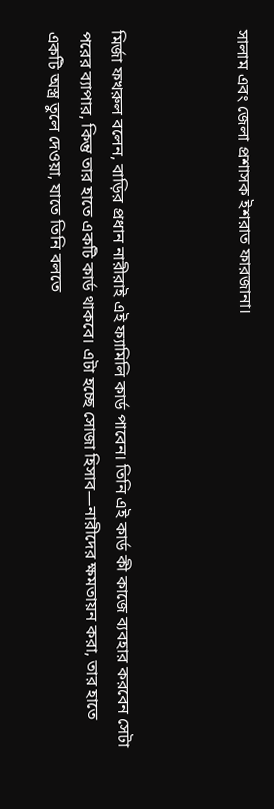সালাম এবং জেলা প্রশাসক ইশরাত ফারজানা।



মির্জা ফখরুল বলেন, বাড়ির প্রধান নারীরাই এই ফ্যামিলি কার্ড পাবেন। তিনি এই কার্ড কী কাজে ব্যবহার করবেন সেটা পরের ব্যাপার, কিন্তু তার হাতে একটি কার্ড থাকবে। এটা হচ্ছে সোজা হিসাব—নারীদের ক্ষমতায়ন করা, তার হাতে একটি অস্ত্র তুলে দেওয়া, যাতে তিনি বলতে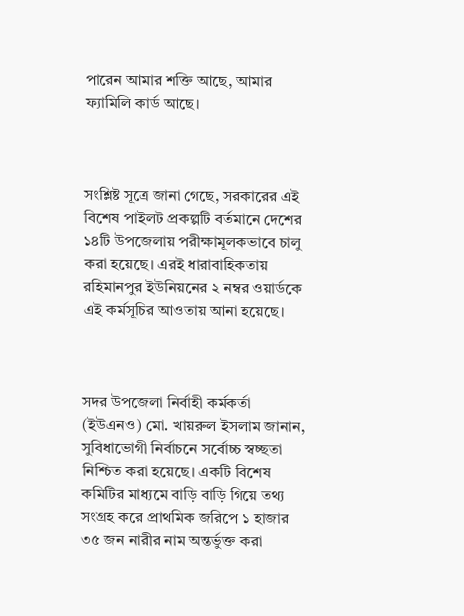পারেন আমার শক্তি আছে, আমার ফ্যামিলি কার্ড আছে।



সংশ্লিষ্ট সূত্রে জানা গেছে, সরকারের এই বিশেষ পাইলট প্রকল্পটি বর্তমানে দেশের ১৪টি উপজেলায় পরীক্ষামূলকভাবে চালু করা হয়েছে। এরই ধারাবাহিকতায় রহিমানপুর ইউনিয়নের ২ নম্বর ওয়ার্ডকে এই কর্মসূচির আওতায় আনা হয়েছে।



সদর উপজেলা নির্বাহী কর্মকর্তা (ইউএনও) মো. খায়রুল ইসলাম জানান, সুবিধাভোগী নির্বাচনে সর্বোচ্চ স্বচ্ছতা নিশ্চিত করা হয়েছে। একটি বিশেষ কমিটির মাধ্যমে বাড়ি বাড়ি গিয়ে তথ্য সংগ্রহ করে প্রাথমিক জরিপে ১ হাজার ৩৫ জন নারীর নাম অন্তর্ভুক্ত করা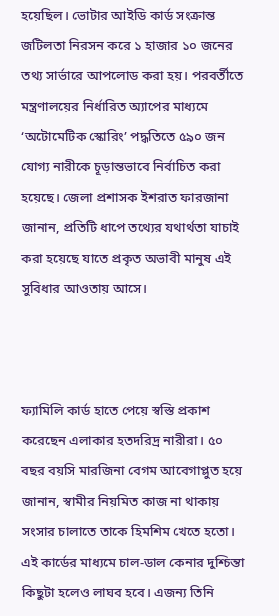হয়েছিল। ভোটার আইডি কার্ড সংক্রান্ত জটিলতা নিরসন করে ১ হাজার ১০ জনের তথ্য সার্ভারে আপলোড করা হয়। পরবর্তীতে মন্ত্রণালয়ের নির্ধারিত অ্যাপের মাধ্যমে ‘অটোমেটিক স্কোরিং’ পদ্ধতিতে ৫৯০ জন যোগ্য নারীকে চূড়ান্তভাবে নির্বাচিত করা হয়েছে। জেলা প্রশাসক ইশরাত ফারজানা জানান, প্রতিটি ধাপে তথ্যের যথার্থতা যাচাই করা হয়েছে যাতে প্রকৃত অভাবী মানুষ এই সুবিধার আওতায় আসে।



ফ্যামিলি কার্ড হাতে পেয়ে স্বস্তি প্রকাশ করেছেন এলাকার হতদরিদ্র নারীরা। ৫০ বছর বয়সি মারজিনা বেগম আবেগাপ্লুত হয়ে জানান, স্বামীর নিয়মিত কাজ না থাকায় সংসার চালাতে তাকে হিমশিম খেতে হতো। এই কার্ডের মাধ্যমে চাল-ডাল কেনার দুশ্চিন্তা কিছুটা হলেও লাঘব হবে। এজন্য তিনি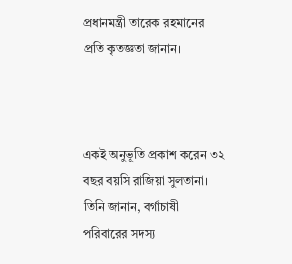প্রধানমন্ত্রী তারেক রহমানের প্রতি কৃতজ্ঞতা জানান।



একই অনুভূতি প্রকাশ করেন ৩২ বছর বয়সি রাজিয়া সুলতানা। তিনি জানান, বর্গাচাষী পরিবারের সদস্য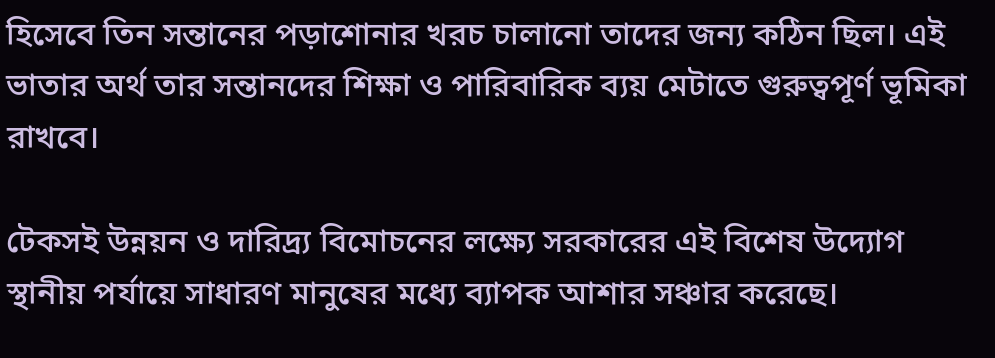হিসেবে তিন সন্তানের পড়াশোনার খরচ চালানো তাদের জন্য কঠিন ছিল। এই ভাতার অর্থ তার সন্তানদের শিক্ষা ও পারিবারিক ব্যয় মেটাতে গুরুত্বপূর্ণ ভূমিকা রাখবে।

টেকসই উন্নয়ন ও দারিদ্র্য বিমোচনের লক্ষ্যে সরকারের এই বিশেষ উদ্যোগ স্থানীয় পর্যায়ে সাধারণ মানুষের মধ্যে ব্যাপক আশার সঞ্চার করেছে।